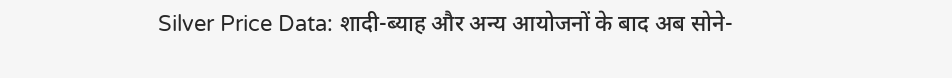Silver Price Data: शादी-ब्याह और अन्य आयोजनों के बाद अब सोने-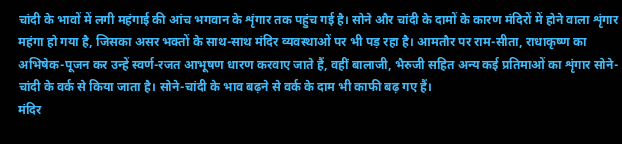चांदी के भावों में लगी महंगाई की आंच भगवान के शृंगार तक पहुंच गई है। सोने और चांदी के दामों के कारण मंदिरों में होने वाला शृंगार महंगा हो गया है, जिसका असर भक्तों के साथ-साथ मंदिर व्यवस्थाओं पर भी पड़ रहा है। आमतौर पर राम-सीता, राधाकृष्ण का अभिषेक-पूजन कर उन्हें स्वर्ण-रजत आभूषण धारण करवाए जाते हैं, वहीं बालाजी, भैरुजी सहित अन्य कई प्रतिमाओं का शृंगार सोने-चांदी के वर्क से किया जाता है। सोने-चांदी के भाव बढ़ने से वर्क के दाम भी काफी बढ़ गए हैं।
मंदिर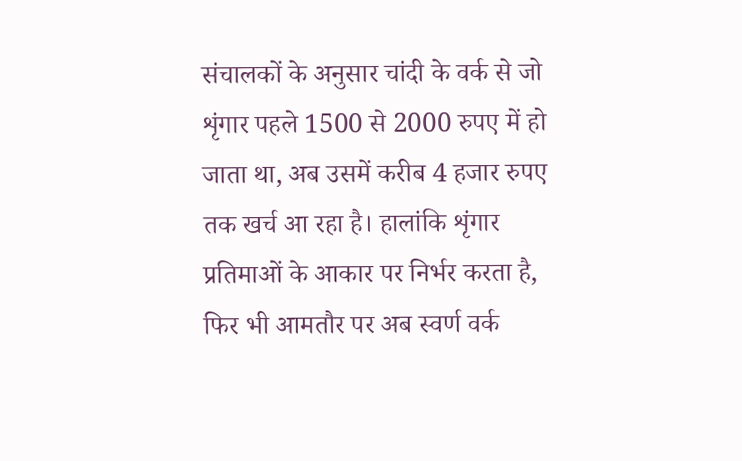संचालकों के अनुसार चांदी के वर्क से जो शृंगार पहले 1500 से 2000 रुपए में हो जाता था, अब उसमें करीब 4 हजार रुपए तक खर्च आ रहा है। हालांकि शृंगार प्रतिमाओं के आकार पर निर्भर करता है, फिर भी आमतौर पर अब स्वर्ण वर्क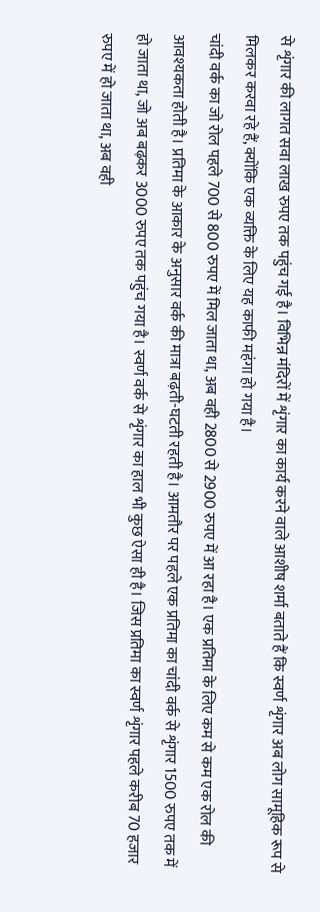से शृंगार की लागत सवा लाख रुपए तक पहुंच गई है। विभिन्न मंदिरों में शृंगार का कार्य करने वाले आशीष शर्मा बताते हैं कि स्वर्ण शृंगार अब लोग सामूहिक रूप से मिलकर करवा रहे हैं, क्योंकि एक व्यक्ति के लिए यह काफी महंगा हो गया है।
चांदी वर्क का जो रोल पहले 700 से 800 रुपए में मिल जाता था, अब वही 2800 से 2900 रुपए में आ रहा है। एक प्रतिमा के लिए कम से कम एक रोल की आवश्यकता होती है। प्रतिमा के आकार के अनुसार वर्क की मात्रा बढ़ती-घटती रहती है। आमतौर पर पहले एक प्रतिमा का चांदी वर्क से शृंगार 1500 रुपए तक में हो जाता था, जो अब बढ़कर 3000 रुपए तक पहुंच गया है। स्वर्ण वर्क से शृंगार का हाल भी कुछ ऐसा ही है। जिस प्रतिमा का स्वर्ण शृंगार पहले करीब 70 हजार रुपए में हो जाता था, अब वही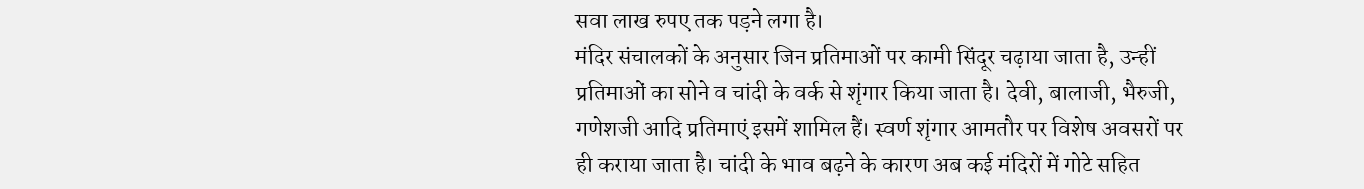सवा लाख रुपए तक पड़ने लगा है।
मंदिर संचालकों के अनुसार जिन प्रतिमाओं पर कामी सिंदूर चढ़ाया जाता है, उन्हीं प्रतिमाओं का सोने व चांदी के वर्क से शृंगार किया जाता है। देवी, बालाजी, भैरुजी, गणेशजी आदि प्रतिमाएं इसमें शामिल हैं। स्वर्ण शृंगार आमतौर पर विशेष अवसरों पर ही कराया जाता है। चांदी के भाव बढ़ने के कारण अब कई मंदिरों में गोटे सहित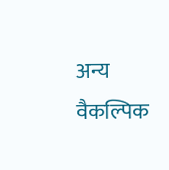अन्य वैकल्पिक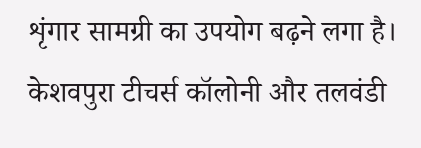शृंगार सामग्री का उपयोग बढ़ने लगा है। केशवपुरा टीचर्स कॉलोनी और तलवंडी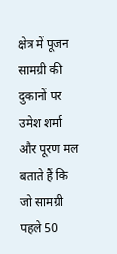क्षेत्र में पूजन सामग्री की दुकानों पर उमेश शर्मा और पूरण मल बताते हैं कि जो सामग्री पहले 50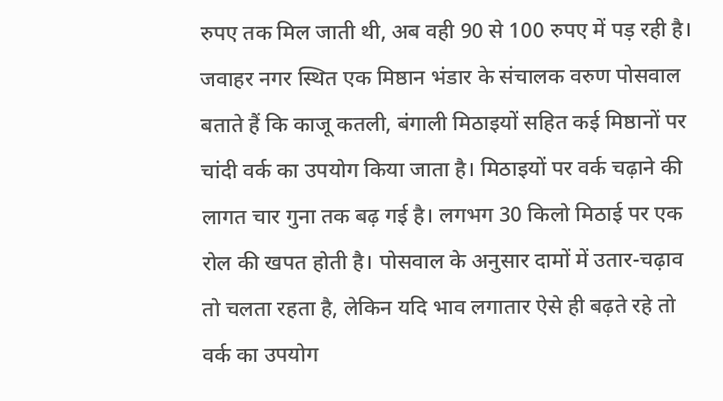रुपए तक मिल जाती थी, अब वही 90 से 100 रुपए में पड़ रही है।
जवाहर नगर स्थित एक मिष्ठान भंडार के संचालक वरुण पोसवाल बताते हैं कि काजू कतली, बंगाली मिठाइयों सहित कई मिष्ठानों पर चांदी वर्क का उपयोग किया जाता है। मिठाइयों पर वर्क चढ़ाने की लागत चार गुना तक बढ़ गई है। लगभग 30 किलो मिठाई पर एक रोल की खपत होती है। पोसवाल के अनुसार दामों में उतार-चढ़ाव तो चलता रहता है, लेकिन यदि भाव लगातार ऐसे ही बढ़ते रहे तो वर्क का उपयोग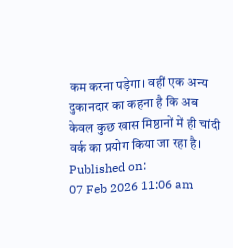कम करना पड़ेगा। वहीं एक अन्य दुकानदार का कहना है कि अब केवल कुछ खास मिष्ठानों में ही चांदी वर्क का प्रयोग किया जा रहा है।
Published on:
07 Feb 2026 11:06 am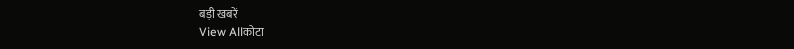बड़ी खबरें
View Allकोटा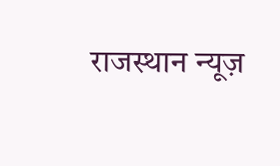राजस्थान न्यूज़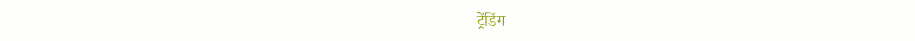ट्रेंडिंग